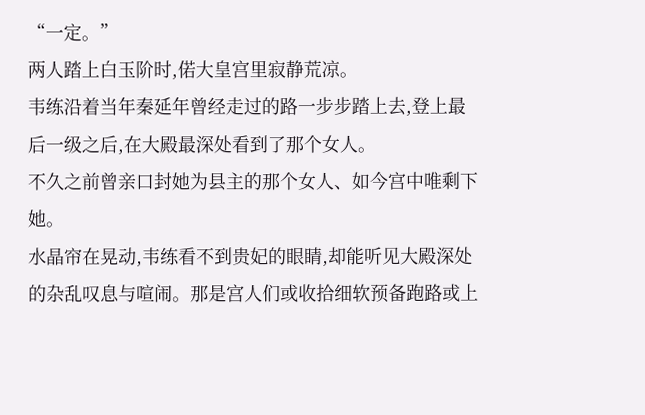“一定。”
两人踏上白玉阶时,偌大皇宫里寂静荒凉。
韦练沿着当年秦延年曾经走过的路一步步踏上去,登上最后一级之后,在大殿最深处看到了那个女人。
不久之前曾亲口封她为县主的那个女人、如今宫中唯剩下她。
水晶帘在晃动,韦练看不到贵妃的眼睛,却能听见大殿深处的杂乱叹息与喧闹。那是宫人们或收拾细软预备跑路或上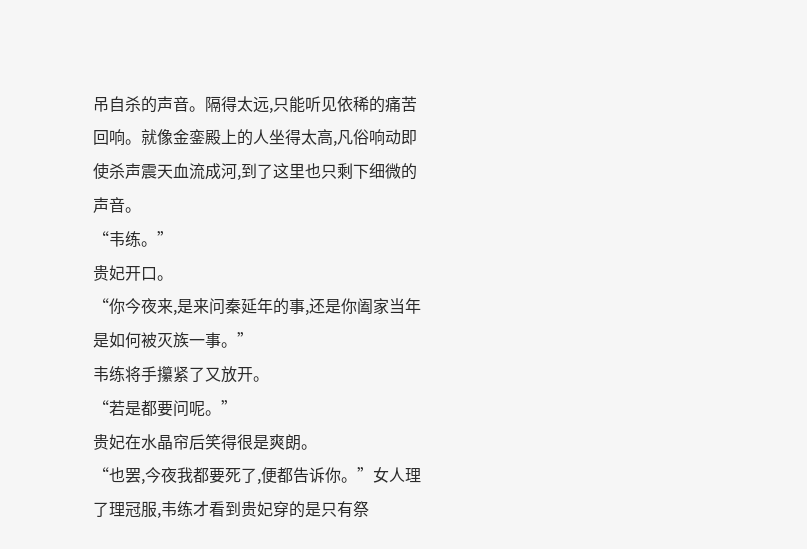吊自杀的声音。隔得太远,只能听见依稀的痛苦回响。就像金銮殿上的人坐得太高,凡俗响动即使杀声震天血流成河,到了这里也只剩下细微的声音。
“韦练。”
贵妃开口。
“你今夜来,是来问秦延年的事,还是你阖家当年是如何被灭族一事。”
韦练将手攥紧了又放开。
“若是都要问呢。”
贵妃在水晶帘后笑得很是爽朗。
“也罢,今夜我都要死了,便都告诉你。”女人理了理冠服,韦练才看到贵妃穿的是只有祭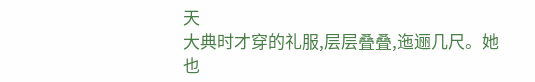天
大典时才穿的礼服,层层叠叠,迤逦几尺。她也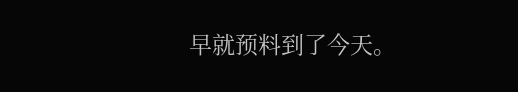早就预料到了今天。